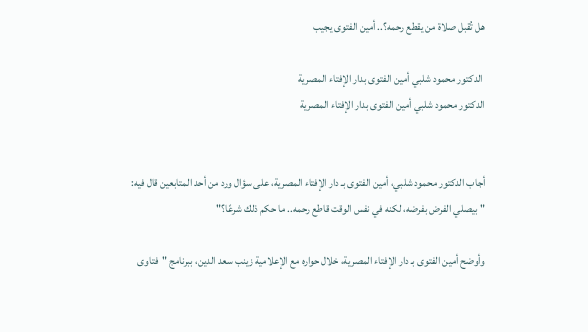هل تُقبل صلاة من يقطع رحمه؟.. أمين الفتوى يجيب

 الدكتور محمود شلبي أمين الفتوى بدار الإفتاء المصرية
الدكتور محمود شلبي أمين الفتوى بدار الإفتاء المصرية


أجاب الدكتور محمود شلبي، أمين الفتوى بـ دار الإفتاء المصرية، على سؤال ورد من أحد المتابعين قال فيه: "بيصلي الفرض بفرضه، لكنه في نفس الوقت قاطع رحمه.. ما حكم ذلك شرعًا؟"

وأوضح أمين الفتوى بـ دار الإفتاء المصرية، خلال حواره مع الإعلامية زينب سعد الدين، ببرنامج "فتاوى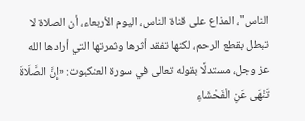الناس"، المذاع على قناة الناس، اليوم الأربعاء، أن الصلاة لا تبطل بقطع الرحم، لكنها تفقد أثرها وثمرتها التي أرادها الله عز وجل، مستدلًا بقوله تعالى في سورة العنكبوت: «إِنَّ الصَّلَاةَ تَنْهَى عَنِ الْفَحْشَاءِ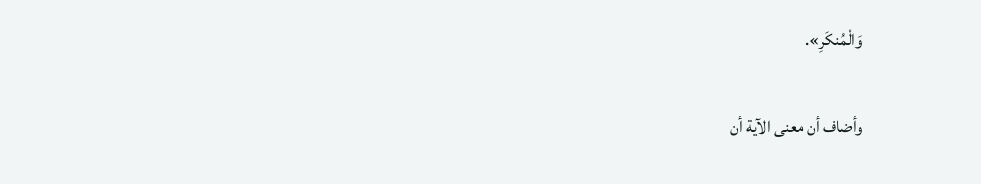وَالْمُنكَرِ».

وأضاف أن معنى الآية أن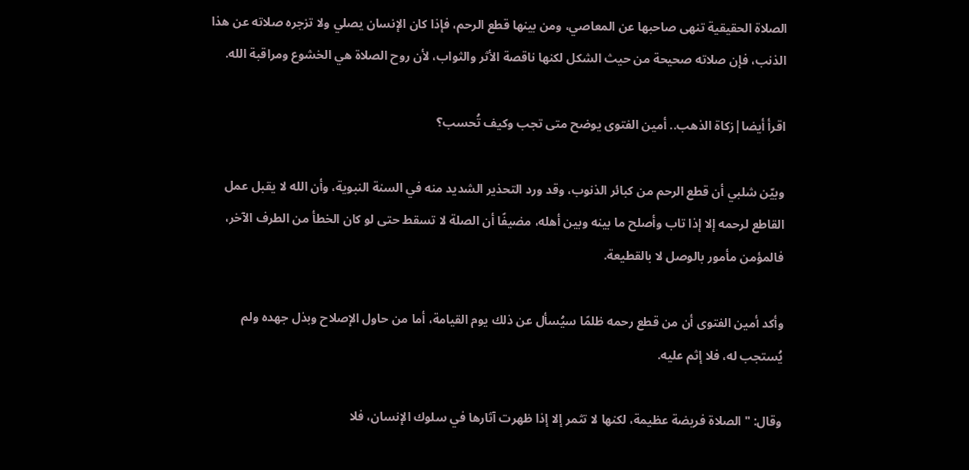الصلاة الحقيقية تنهى صاحبها عن المعاصي، ومن بينها قطع الرحم، فإذا كان الإنسان يصلي ولا تزجره صلاته عن هذا الذنب، فإن صلاته صحيحة من حيث الشكل لكنها ناقصة الأثر والثواب، لأن روح الصلاة هي الخشوع ومراقبة الله.

اقرأ أيضا|زكاة الذهب.. أمين الفتوى يوضح متى تجب وكيف تُحسب؟

وبيّن شلبي أن قطع الرحم من كبائر الذنوب، وقد ورد التحذير الشديد منه في السنة النبوية، وأن الله لا يقبل عمل القاطع لرحمه إلا إذا تاب وأصلح ما بينه وبين أهله، مضيفًا أن الصلة لا تسقط حتى لو كان الخطأ من الطرف الآخر، فالمؤمن مأمور بالوصل لا بالقطيعة.

وأكد أمين الفتوى أن من قطع رحمه ظلمًا سيُسأل عن ذلك يوم القيامة، أما من حاول الإصلاح وبذل جهده ولم يُستجب له، فلا إثم عليه.

وقال: "الصلاة فريضة عظيمة، لكنها لا تثمر إلا إذا ظهرت آثارها في سلوك الإنسان، فلا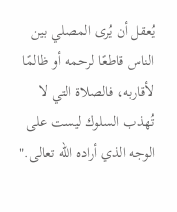يُعقل أن يُرى المصلي بين الناس قاطعًا لرحمه أو ظالمًا لأقاربه، فالصلاة التي لا تُهذب السلوك ليست على الوجه الذي أراده الله تعالى."